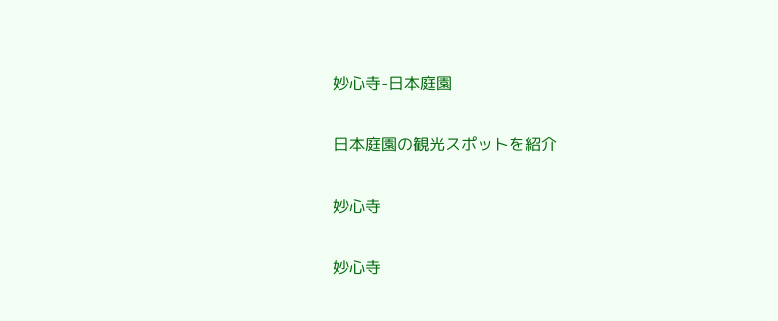妙心寺-日本庭園

日本庭園の観光スポットを紹介

妙心寺

妙心寺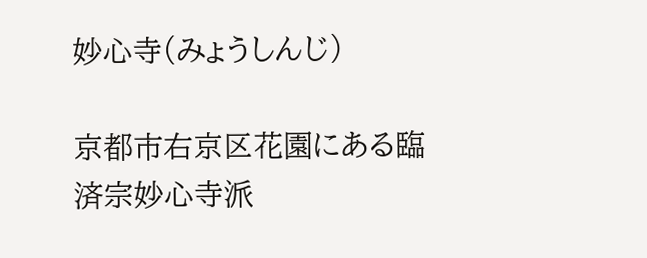妙心寺(みょうしんじ)

京都市右京区花園にある臨済宗妙心寺派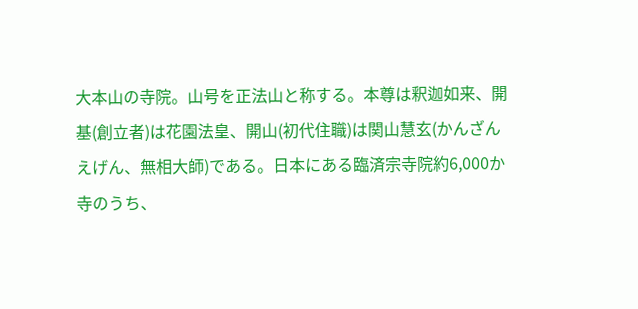大本山の寺院。山号を正法山と称する。本尊は釈迦如来、開基(創立者)は花園法皇、開山(初代住職)は関山慧玄(かんざんえげん、無相大師)である。日本にある臨済宗寺院約6,000か寺のうち、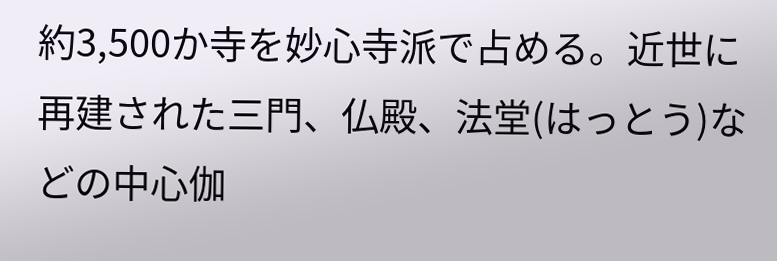約3,500か寺を妙心寺派で占める。近世に再建された三門、仏殿、法堂(はっとう)などの中心伽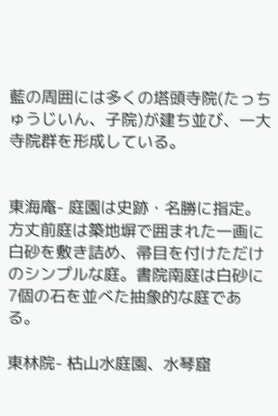藍の周囲には多くの塔頭寺院(たっちゅうじいん、子院)が建ち並び、一大寺院群を形成している。


東海庵- 庭園は史跡・名勝に指定。方丈前庭は築地塀で囲まれた一画に白砂を敷き詰め、帚目を付けただけのシンプルな庭。書院南庭は白砂に7個の石を並べた抽象的な庭である。

東林院- 枯山水庭園、水琴窟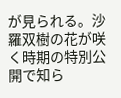が見られる。沙羅双樹の花が咲く時期の特別公開で知ら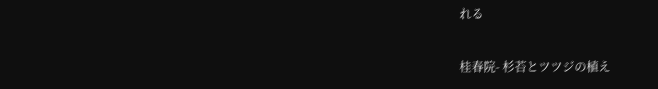れる

桂春院- 杉苔とツツジの植え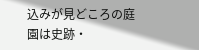込みが見どころの庭園は史跡・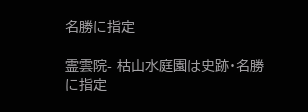名勝に指定

霊雲院- 枯山水庭園は史跡・名勝に指定